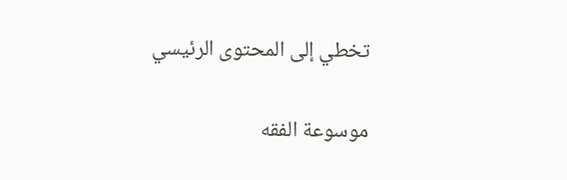تخطي إلى المحتوى الرئيسي

موسوعة الفقه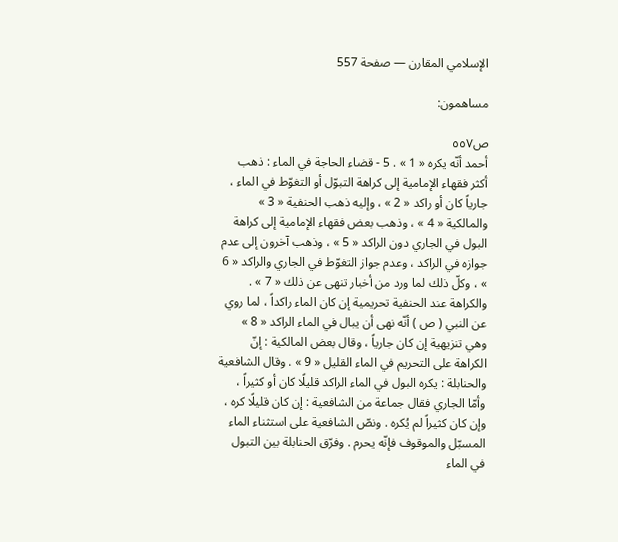الإسلامي المقارن — صفحة 557

مساهمون:

ص٥٥٧
أحمد أنّه يكره « 1 » . 5 - قضاء الحاجة في الماء : ذهب أكثر فقهاء الإمامية إلى كراهة التبوّل أو التغوّط في الماء ، جارياً كان أو راكد « 2 » ، وإليه ذهب الحنفية « 3 » والمالكية « 4 » ، وذهب بعض فقهاء الإمامية إلى كراهة البول في الجاري دون الراكد « 5 » ، وذهب آخرون إلى عدم جوازه في الراكد ، وعدم جواز التغوّط في الجاري والراكد « 6 » ، وكلّ ذلك لما ورد من أخبار تنهى عن ذلك « 7 » . والكراهة عند الحنفية تحريمية إن كان الماء راكداً ، لما روي عن النبي ( ص ) أنّه نهى أن يبال في الماء الراكد « 8 » وهي تنزيهية إن كان جارياً ، وقال بعض المالكية : إنّ الكراهة على التحريم في الماء القليل « 9 » . وقال الشافعية والحنابلة : يكره البول في الماء الراكد قليلًا كان أو كثيراً ، وأمّا الجاري فقال جماعة من الشافعية : إن كان قليلًا كره ، وإن كان كثيراً لم يُكره . ونصّ الشافعية على استثناء الماء المسبّل والموقوف فإنّه يحرم . وفرّق الحنابلة بين التبول في الماء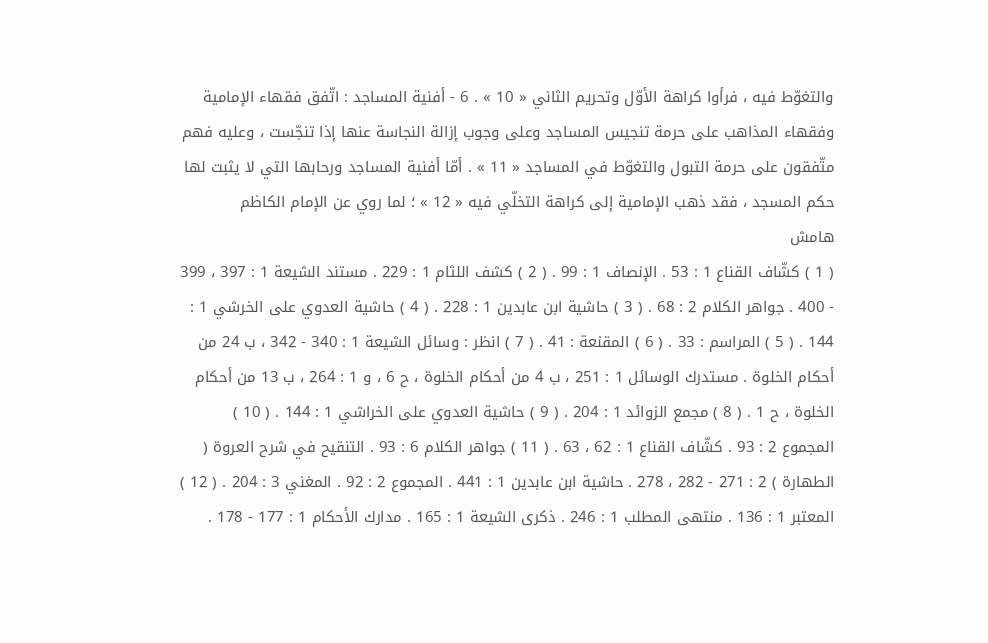والتغوّط فيه ، فرأوا كراهة الأوّل وتحريم الثاني « 10 » . 6 - أفنية المساجد : اتّفق فقهاء الإمامية وفقهاء المذاهب على حرمة تنجيس المساجد وعلى وجوب إزالة النجاسة عنها إذا تنجّست ، وعليه فهم متّفقون على حرمة التبول والتغوّط في المساجد « 11 » . أمّا أفنية المساجد ورحابها التي لا يثبت لها حكم المسجد ، فقد ذهب الإمامية إلى كراهة التخلّي فيه « 12 » ؛ لما روي عن الإمام الكاظم
هامش
( 1 ) كشّاف القناع 1 : 53 . الإنصاف 1 : 99 . ( 2 ) كشف اللثام 1 : 229 . مستند الشيعة 1 : 397 ، 399 - 400 . جواهر الكلام 2 : 68 . ( 3 ) حاشية ابن عابدين 1 : 228 . ( 4 ) حاشية العدوي على الخرشي 1 : 144 . ( 5 ) المراسم : 33 . ( 6 ) المقنعة : 41 . ( 7 ) انظر : وسائل الشيعة 1 : 340 - 342 ، ب 24 من أحكام الخلوة . مستدرك الوسائل 1 : 251 ، ب 4 من أحكام الخلوة ، ح 6 ، و 1 : 264 ، ب 13 من أحكام الخلوة ، ح 1 . ( 8 ) مجمع الزوائد 1 : 204 . ( 9 ) حاشية العدوي على الخراشي 1 : 144 . ( 10 ) المجموع 2 : 93 . كشّاف القناع 1 : 62 ، 63 . ( 11 ) جواهر الكلام 6 : 93 . التنقيح في شرح العروة ( الطهارة ) 2 : 271 - 282 ، 278 . حاشية ابن عابدين 1 : 441 . المجموع 2 : 92 . المغني 3 : 204 . ( 12 ) المعتبر 1 : 136 . منتهى المطلب 1 : 246 . ذكرى الشيعة 1 : 165 . مدارك الأحكام 1 : 177 - 178 .